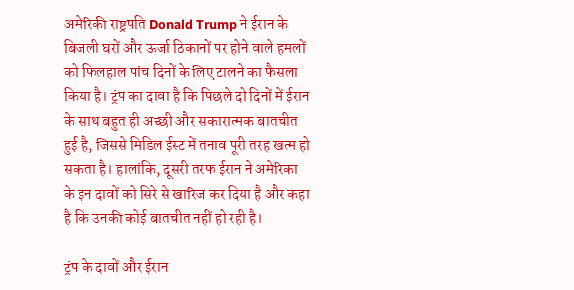अमेरिकी राष्ट्रपति Donald Trump ने ईरान के बिजली घरों और ऊर्जा ठिकानों पर होने वाले हमलों को फिलहाल पांच दिनों के लिए टालने का फैसला किया है। ट्रंप का दावा है कि पिछले दो दिनों में ईरान के साथ बहुत ही अच्छी और सकारात्मक बातचीत हुई है, जिससे मिडिल ईस्ट में तनाव पूरी तरह खत्म हो सकता है। हालांकि, दूसरी तरफ ईरान ने अमेरिका के इन दावों को सिरे से खारिज कर दिया है और कहा है कि उनकी कोई बातचीत नहीं हो रही है।

ट्रंप के दावों और ईरान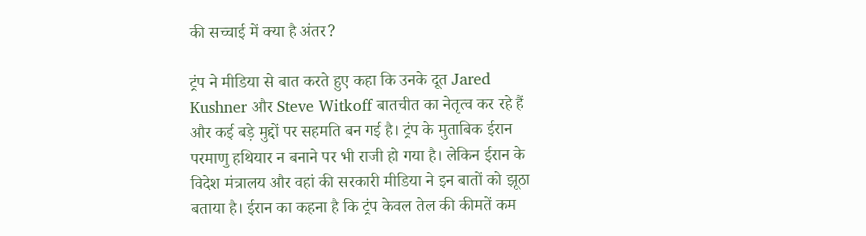की सच्चाई में क्या है अंतर?

ट्रंप ने मीडिया से बात करते हुए कहा कि उनके दूत Jared Kushner और Steve Witkoff बातचीत का नेतृत्व कर रहे हैं और कई बड़े मुद्दों पर सहमति बन गई है। ट्रंप के मुताबिक ईरान परमाणु हथियार न बनाने पर भी राजी हो गया है। लेकिन ईरान के विदेश मंत्रालय और वहां की सरकारी मीडिया ने इन बातों को झूठा बताया है। ईरान का कहना है कि ट्रंप केवल तेल की कीमतें कम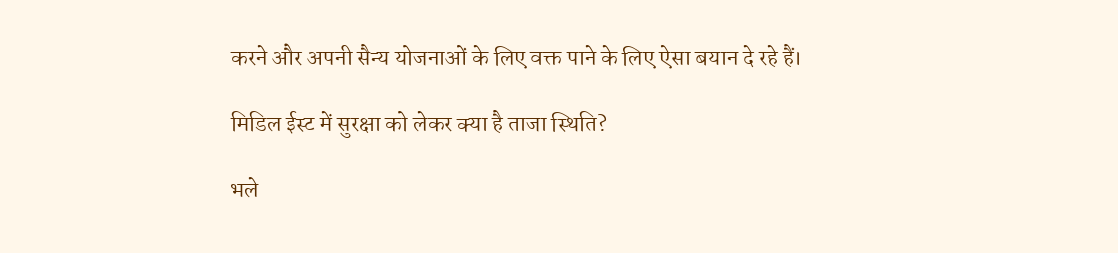करने और अपनी सैन्य योजनाओं के लिए वक्त पाने के लिए ऐसा बयान दे रहे हैं।

मिडिल ईस्ट में सुरक्षा को लेकर क्या है ताजा स्थिति?

भले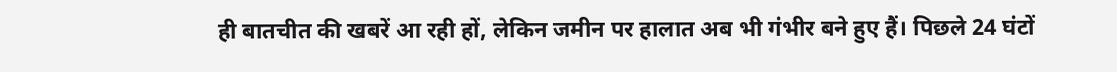ही बातचीत की खबरें आ रही हों, लेकिन जमीन पर हालात अब भी गंभीर बने हुए हैं। पिछले 24 घंटों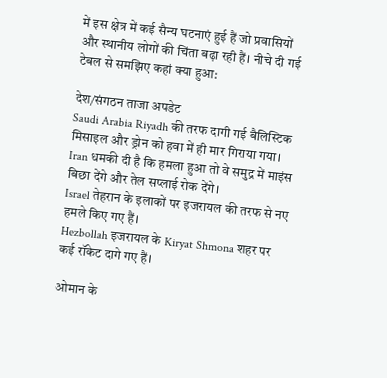में इस क्षेत्र में कई सैन्य घटनाएं हुई हैं जो प्रवासियों और स्थानीय लोगों की चिंता बढ़ा रही हैं। नीचे दी गई टेबल से समझिए कहां क्या हुआ:

देश/संगठन ताजा अपडेट
Saudi Arabia Riyadh की तरफ दागी गई बैलिस्टिक मिसाइल और ड्रोन को हवा में ही मार गिराया गया।
Iran धमकी दी है कि हमला हुआ तो वे समुद्र में माइंस बिछा देंगे और तेल सप्लाई रोक देंगे।
Israel तेहरान के इलाकों पर इजरायल की तरफ से नए हमले किए गए हैं।
Hezbollah इजरायल के Kiryat Shmona शहर पर कई रॉकेट दागे गए हैं।

ओमान के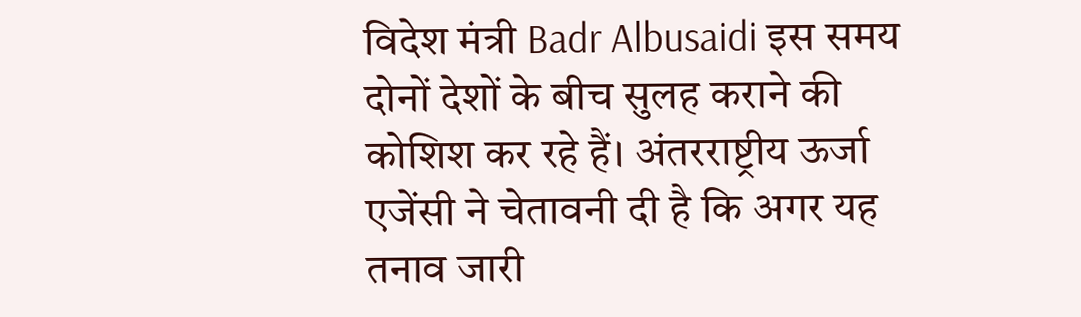विदेश मंत्री Badr Albusaidi इस समय दोनों देशों के बीच सुलह कराने की कोशिश कर रहे हैं। अंतरराष्ट्रीय ऊर्जा एजेंसी ने चेतावनी दी है कि अगर यह तनाव जारी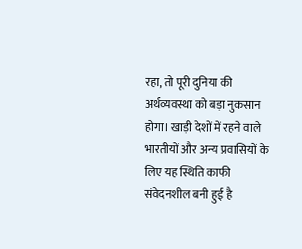रहा, तो पूरी दुनिया की अर्थव्यवस्था को बड़ा नुकसान होगा। खाड़ी देशों में रहने वाले भारतीयों और अन्य प्रवासियों के लिए यह स्थिति काफी संवेदनशील बनी हुई है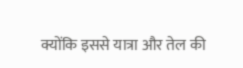क्योंकि इससे यात्रा और तेल की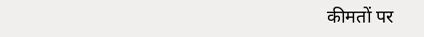कीमतों पर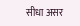सीधा असर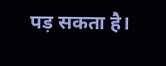पड़ सकता है।